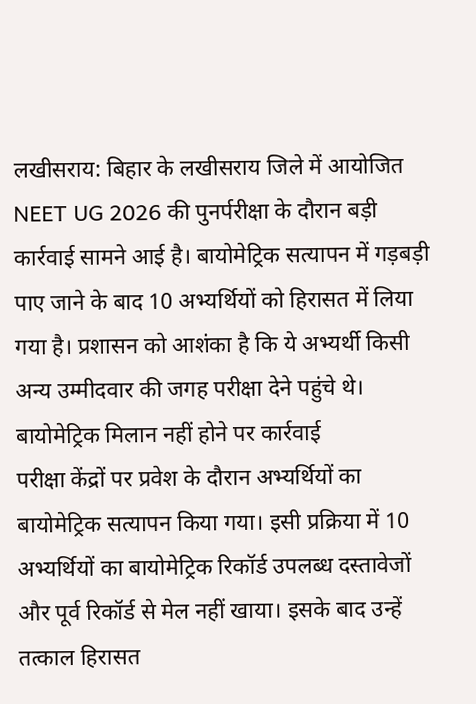लखीसराय: बिहार के लखीसराय जिले में आयोजित NEET UG 2026 की पुनर्परीक्षा के दौरान बड़ी कार्रवाई सामने आई है। बायोमेट्रिक सत्यापन में गड़बड़ी पाए जाने के बाद 10 अभ्यर्थियों को हिरासत में लिया गया है। प्रशासन को आशंका है कि ये अभ्यर्थी किसी अन्य उम्मीदवार की जगह परीक्षा देने पहुंचे थे।
बायोमेट्रिक मिलान नहीं होने पर कार्रवाई
परीक्षा केंद्रों पर प्रवेश के दौरान अभ्यर्थियों का बायोमेट्रिक सत्यापन किया गया। इसी प्रक्रिया में 10 अभ्यर्थियों का बायोमेट्रिक रिकॉर्ड उपलब्ध दस्तावेजों और पूर्व रिकॉर्ड से मेल नहीं खाया। इसके बाद उन्हें तत्काल हिरासत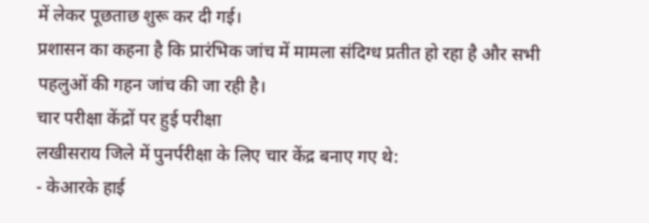में लेकर पूछताछ शुरू कर दी गई।
प्रशासन का कहना है कि प्रारंभिक जांच में मामला संदिग्ध प्रतीत हो रहा है और सभी पहलुओं की गहन जांच की जा रही है।
चार परीक्षा केंद्रों पर हुई परीक्षा
लखीसराय जिले में पुनर्परीक्षा के लिए चार केंद्र बनाए गए थे:
- केआरके हाई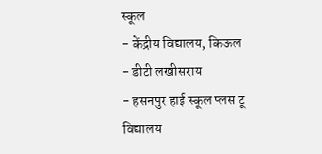स्कूल
- केंद्रीय विद्यालय, किऊल
- डीटी लखीसराय
- हसनपुर हाई स्कूल प्लस टू विद्यालय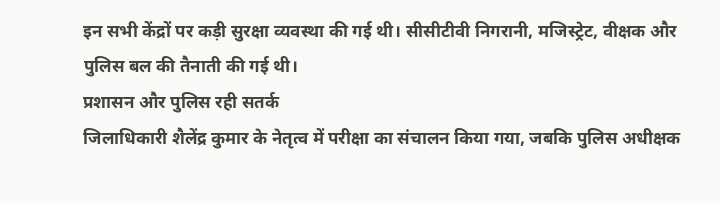इन सभी केंद्रों पर कड़ी सुरक्षा व्यवस्था की गई थी। सीसीटीवी निगरानी, मजिस्ट्रेट, वीक्षक और पुलिस बल की तैनाती की गई थी।
प्रशासन और पुलिस रही सतर्क
जिलाधिकारी शैलेंद्र कुमार के नेतृत्व में परीक्षा का संचालन किया गया, जबकि पुलिस अधीक्षक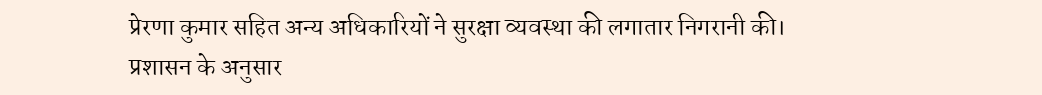प्रेरणा कुमार सहित अन्य अधिकारियों ने सुरक्षा व्यवस्था की लगातार निगरानी की।
प्रशासन के अनुसार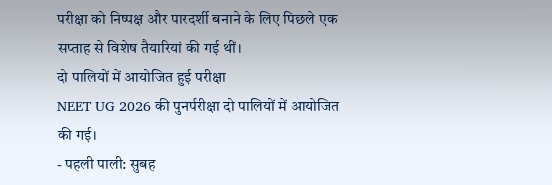परीक्षा को निष्पक्ष और पारदर्शी बनाने के लिए पिछले एक सप्ताह से विशेष तैयारियां की गई थीं।
दो पालियों में आयोजित हुई परीक्षा
NEET UG 2026 की पुनर्परीक्षा दो पालियों में आयोजित की गई।
- पहली पाली: सुबह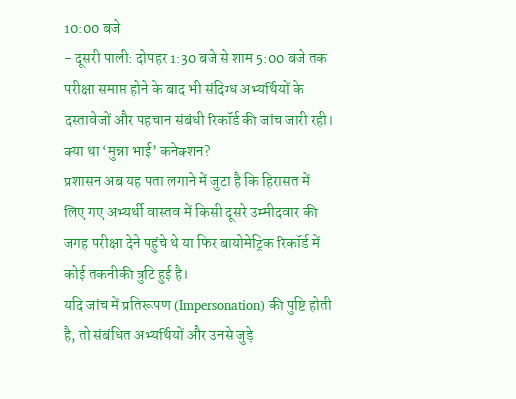10:00 बजे
- दूसरी पाली: दोपहर 1:30 बजे से शाम 5:00 बजे तक
परीक्षा समाप्त होने के बाद भी संदिग्ध अभ्यर्थियों के दस्तावेजों और पहचान संबंधी रिकॉर्ड की जांच जारी रही।
क्या था ‘मुन्ना भाई’ कनेक्शन?
प्रशासन अब यह पता लगाने में जुटा है कि हिरासत में लिए गए अभ्यर्थी वास्तव में किसी दूसरे उम्मीदवार की जगह परीक्षा देने पहुंचे थे या फिर बायोमेट्रिक रिकॉर्ड में कोई तकनीकी त्रुटि हुई है।
यदि जांच में प्रतिरूपण (Impersonation) की पुष्टि होती है, तो संबंधित अभ्यर्थियों और उनसे जुड़े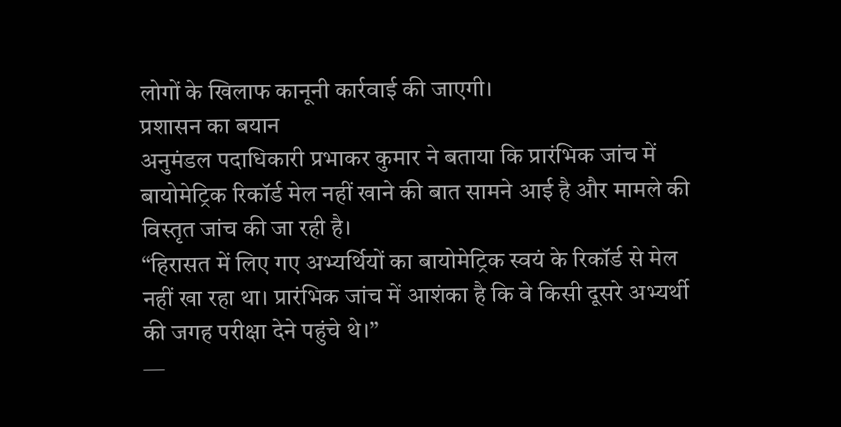लोगों के खिलाफ कानूनी कार्रवाई की जाएगी।
प्रशासन का बयान
अनुमंडल पदाधिकारी प्रभाकर कुमार ने बताया कि प्रारंभिक जांच में बायोमेट्रिक रिकॉर्ड मेल नहीं खाने की बात सामने आई है और मामले की विस्तृत जांच की जा रही है।
“हिरासत में लिए गए अभ्यर्थियों का बायोमेट्रिक स्वयं के रिकॉर्ड से मेल नहीं खा रहा था। प्रारंभिक जांच में आशंका है कि वे किसी दूसरे अभ्यर्थी की जगह परीक्षा देने पहुंचे थे।”
—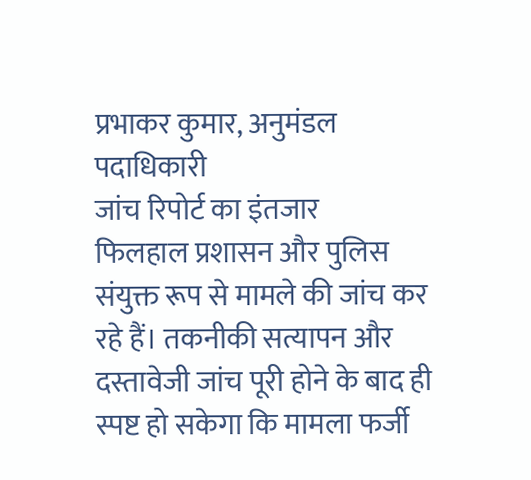प्रभाकर कुमार, अनुमंडल पदाधिकारी
जांच रिपोर्ट का इंतजार
फिलहाल प्रशासन और पुलिस संयुक्त रूप से मामले की जांच कर रहे हैं। तकनीकी सत्यापन और दस्तावेजी जांच पूरी होने के बाद ही स्पष्ट हो सकेगा कि मामला फर्जी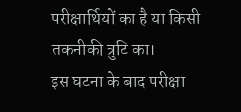परीक्षार्थियों का है या किसी तकनीकी त्रुटि का।
इस घटना के बाद परीक्षा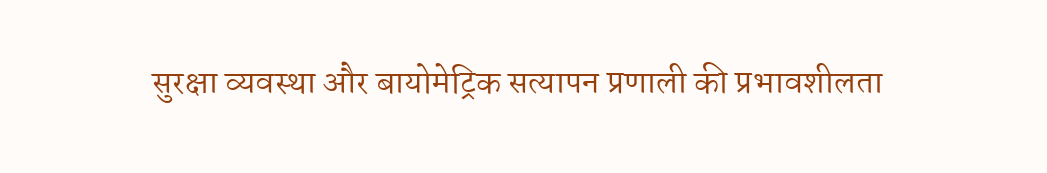सुरक्षा व्यवस्था और बायोमेट्रिक सत्यापन प्रणाली की प्रभावशीलता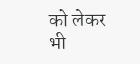को लेकर भी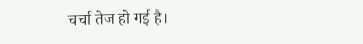चर्चा तेज हो गई है।